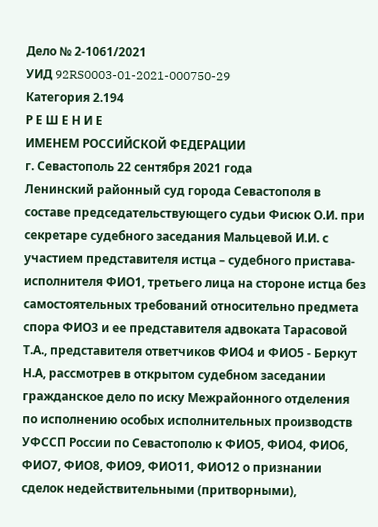Дело № 2-1061/2021
УИД 92RS0003-01-2021-000750-29
Категория 2.194
Р Е Ш Е Н И Е
ИМЕНЕМ РОССИЙСКОЙ ФЕДЕРАЦИИ
г. Севастополь 22 сентября 2021 года
Ленинский районный суд города Севастополя в составе председательствующего судьи Фисюк О.И. при секретаре судебного заседания Мальцевой И.И. с участием представителя истца – судебного пристава-исполнителя ФИО1, третьего лица на стороне истца без самостоятельных требований относительно предмета спора ФИО3 и ее представителя адвоката Тарасовой Т.А., представителя ответчиков ФИО4 и ФИО5 - Беркут Н.А, рассмотрев в открытом судебном заседании гражданское дело по иску Межрайонного отделения по исполнению особых исполнительных производств УФССП России по Севастополю к ФИО5, ФИО4, ФИО6, ФИО7, ФИО8, ФИО9, ФИО11, ФИО12 о признании сделок недействительными (притворными),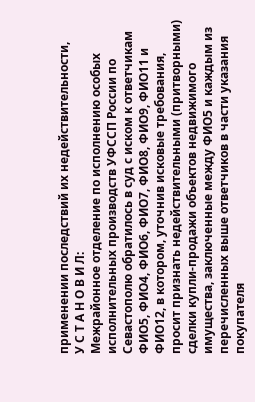применении последствий их недействительности,
У С Т А Н О В И Л:
Межрайонное отделение по исполнению особых исполнительных производств УФССП России по Севастополю обратилось в суд с иском к ответчикам ФИО5, ФИО4, ФИО6, ФИО7, ФИО8, ФИО9, ФИО11 и ФИО12, в котором, уточнив исковые требования, просит признать недействительными (притворными) сделки купли-продажи объектов недвижимого имущества, заключенные между ФИО5 и каждым из перечисленных выше ответчиков в части указания покупателя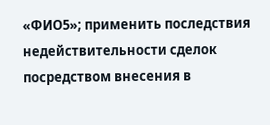«ФИО5»; применить последствия недействительности сделок посредством внесения в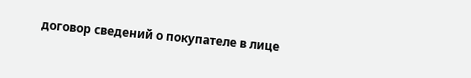договор сведений о покупателе в лице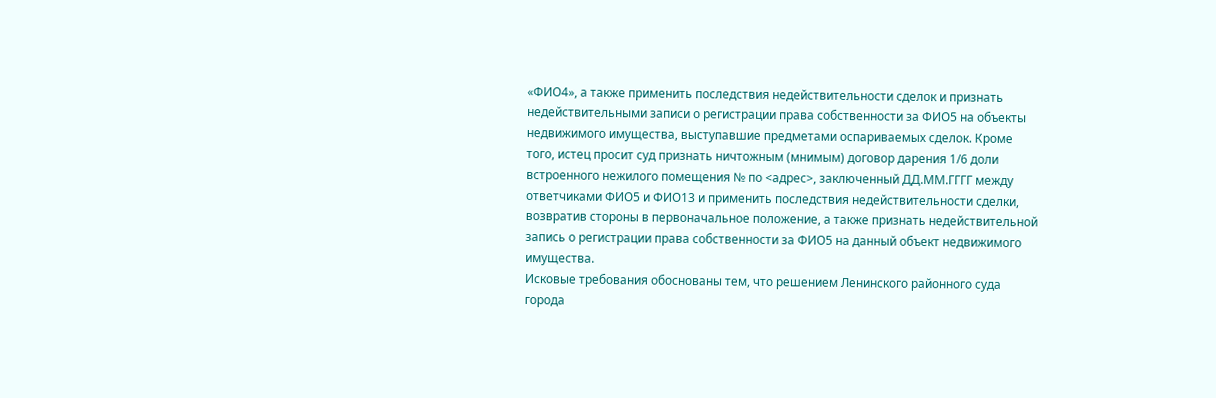«ФИО4», а также применить последствия недействительности сделок и признать недействительными записи о регистрации права собственности за ФИО5 на объекты недвижимого имущества, выступавшие предметами оспариваемых сделок. Кроме того, истец просит суд признать ничтожным (мнимым) договор дарения 1/6 доли встроенного нежилого помещения № по <адрес>, заключенный ДД.ММ.ГГГГ между ответчиками ФИО5 и ФИО13 и применить последствия недействительности сделки, возвратив стороны в первоначальное положение, а также признать недействительной запись о регистрации права собственности за ФИО5 на данный объект недвижимого имущества.
Исковые требования обоснованы тем, что решением Ленинского районного суда города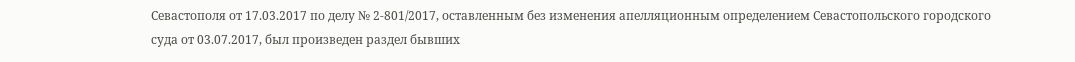Севастополя от 17.03.2017 по делу № 2-801/2017, оставленным без изменения апелляционным определением Севастопольского городского суда от 03.07.2017, был произведен раздел бывших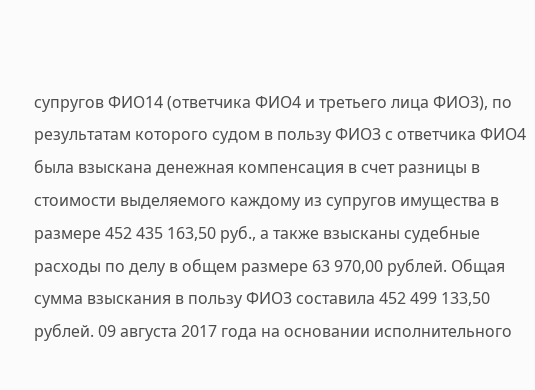супругов ФИО14 (ответчика ФИО4 и третьего лица ФИО3), по результатам которого судом в пользу ФИО3 с ответчика ФИО4 была взыскана денежная компенсация в счет разницы в стоимости выделяемого каждому из супругов имущества в размере 452 435 163,50 руб., а также взысканы судебные расходы по делу в общем размере 63 970,00 рублей. Общая сумма взыскания в пользу ФИО3 составила 452 499 133,50 рублей. 09 августа 2017 года на основании исполнительного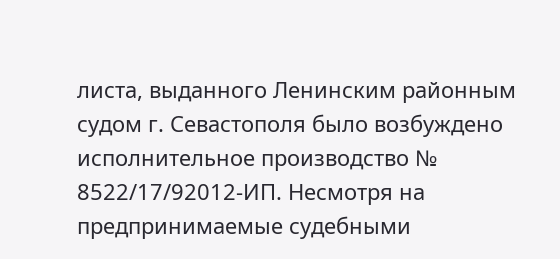листа, выданного Ленинским районным судом г. Севастополя было возбуждено исполнительное производство № 8522/17/92012-ИП. Несмотря на предпринимаемые судебными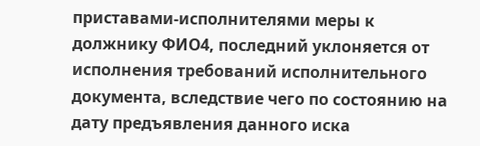приставами-исполнителями меры к должнику ФИО4, последний уклоняется от исполнения требований исполнительного документа, вследствие чего по состоянию на дату предъявления данного иска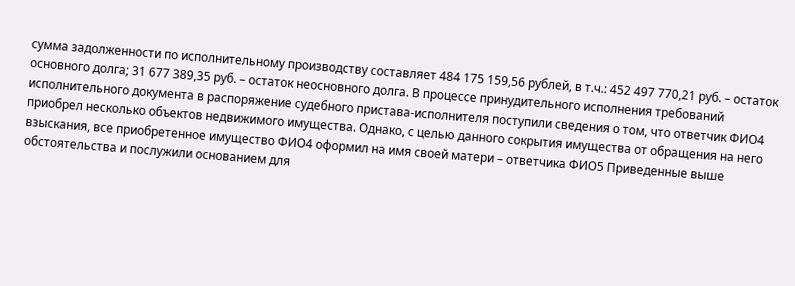сумма задолженности по исполнительному производству составляет 484 175 159,56 рублей, в т.ч.: 452 497 770,21 руб. – остаток основного долга; 31 677 389,35 руб. – остаток неосновного долга. В процессе принудительного исполнения требований исполнительного документа в распоряжение судебного пристава-исполнителя поступили сведения о том, что ответчик ФИО4 приобрел несколько объектов недвижимого имущества. Однако, с целью данного сокрытия имущества от обращения на него взыскания, все приобретенное имущество ФИО4 оформил на имя своей матери – ответчика ФИО5 Приведенные выше обстоятельства и послужили основанием для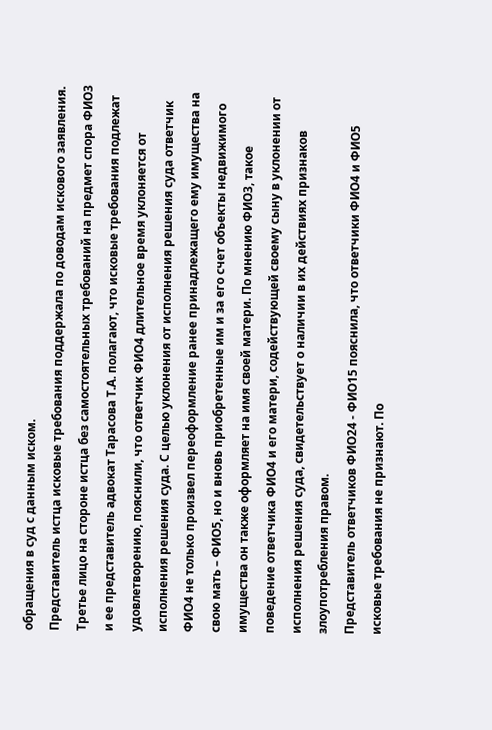обращения в суд с данным иском.
Представитель истца исковые требования поддержала по доводам искового заявления.
Третье лицо на стороне истца без самостоятельных требований на предмет спора ФИО3 и ее представитель адвокат Тарасова Т.А. полагают, что исковые требования подлежат удовлетворению, пояснили, что ответчик ФИО4 длительное время уклоняется от исполнения решения суда. С целью уклонения от исполнения решения суда ответчик ФИО4 не только произвел переоформление ранее принадлежащего ему имущества на свою мать – ФИО5, но и вновь приобретенные им и за его счет объекты недвижимого имущества он также оформляет на имя своей матери. По мнению ФИО3, такое поведение ответчика ФИО4 и его матери, содействующей своему сыну в уклонении от исполнения решения суда, свидетельствует о наличии в их действиях признаков злоупотребления правом.
Представитель ответчиков ФИО24 - ФИО15 пояснила, что ответчики ФИО4 и ФИО5 исковые требования не признают. По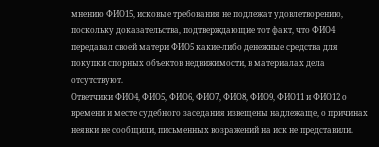мнению ФИО15, исковые требования не подлежат удовлетворению, поскольку доказательства, подтверждающие тот факт, что ФИО4 передавал своей матери ФИО5 какие-либо денежные средства для покупки спорных объектов недвижимости, в материалах дела отсутствуют.
Ответчики ФИО4, ФИО5, ФИО6, ФИО7, ФИО8, ФИО9, ФИО11 и ФИО12 о времени и месте судебного заседания извещены надлежаще, о причинах неявки не сообщили, письменных возражений на иск не представили.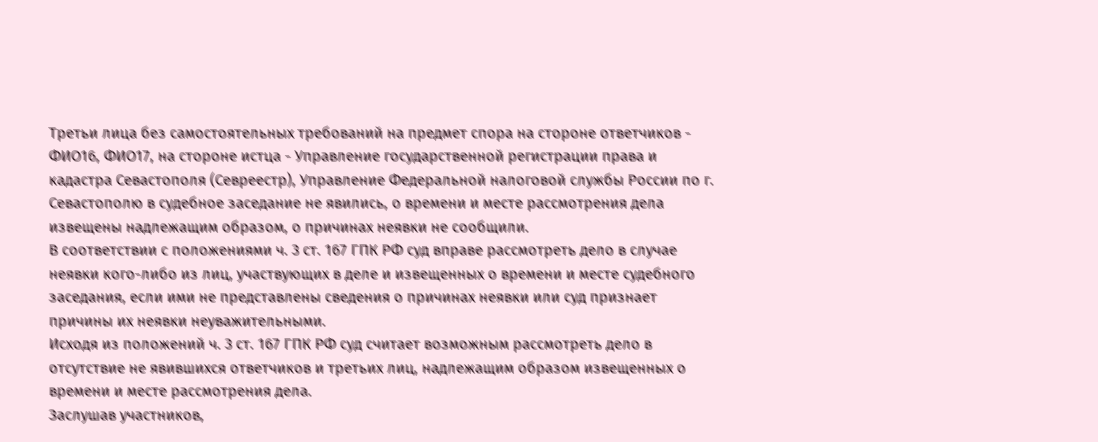Третьи лица без самостоятельных требований на предмет спора на стороне ответчиков - ФИО16, ФИО17, на стороне истца - Управление государственной регистрации права и кадастра Севастополя (Севреестр), Управление Федеральной налоговой службы России по г. Севастополю в судебное заседание не явились, о времени и месте рассмотрения дела извещены надлежащим образом, о причинах неявки не сообщили.
В соответствии с положениями ч. 3 ст. 167 ГПК РФ суд вправе рассмотреть дело в случае неявки кого-либо из лиц, участвующих в деле и извещенных о времени и месте судебного заседания, если ими не представлены сведения о причинах неявки или суд признает причины их неявки неуважительными.
Исходя из положений ч. 3 ст. 167 ГПК РФ суд считает возможным рассмотреть дело в отсутствие не явившихся ответчиков и третьих лиц, надлежащим образом извещенных о времени и месте рассмотрения дела.
Заслушав участников,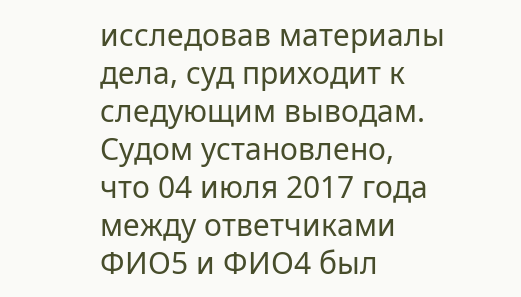исследовав материалы дела, суд приходит к следующим выводам.
Судом установлено, что 04 июля 2017 года между ответчиками ФИО5 и ФИО4 был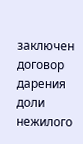заключен договор дарения доли нежилого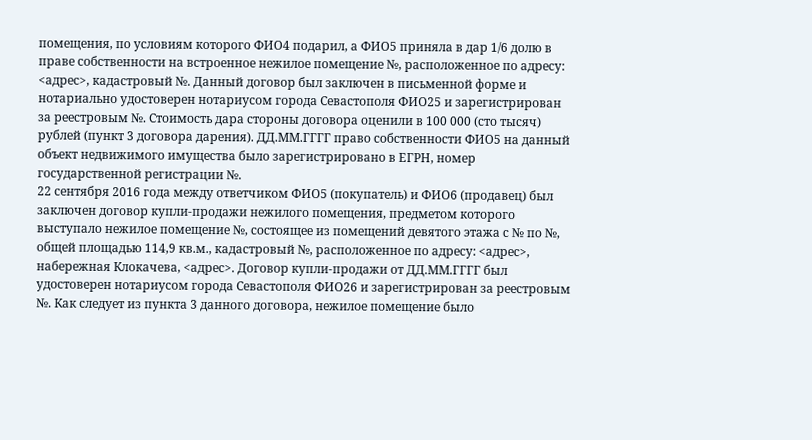помещения, по условиям которого ФИО4 подарил, а ФИО5 приняла в дар 1/6 долю в праве собственности на встроенное нежилое помещение №, расположенное по адресу: <адрес>, кадастровый №. Данный договор был заключен в письменной форме и нотариально удостоверен нотариусом города Севастополя ФИО25 и зарегистрирован за реестровым №. Стоимость дара стороны договора оценили в 100 000 (сто тысяч) рублей (пункт 3 договора дарения). ДД.ММ.ГГГГ право собственности ФИО5 на данный объект недвижимого имущества было зарегистрировано в ЕГРН, номер государственной регистрации №.
22 сентября 2016 года между ответчиком ФИО5 (покупатель) и ФИО6 (продавец) был заключен договор купли-продажи нежилого помещения, предметом которого выступало нежилое помещение №, состоящее из помещений девятого этажа с № по №, общей площадью 114,9 кв.м., кадастровый №, расположенное по адресу: <адрес>, набережная Клокачева, <адрес>. Договор купли-продажи от ДД.ММ.ГГГГ был удостоверен нотариусом города Севастополя ФИО26 и зарегистрирован за реестровым №. Как следует из пункта 3 данного договора, нежилое помещение было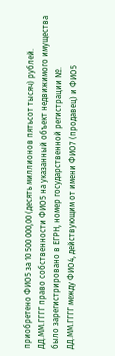приобретено ФИО5 за 10 500 000,00 (десять миллионов пятьсот тысяч) рублей. ДД.ММ.ГГГГ право собственности ФИО5 на указанный объект недвижимого имущества было зарегистрировано в ЕГРН, номер государственной регистрации №.
ДД.ММ.ГГГГ между ФИО4, действующим от имени ФИО7 (продавец) и ФИО5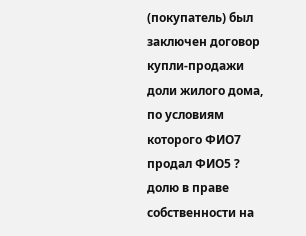(покупатель) был заключен договор купли-продажи доли жилого дома, по условиям которого ФИО7 продал ФИО5 ? долю в праве собственности на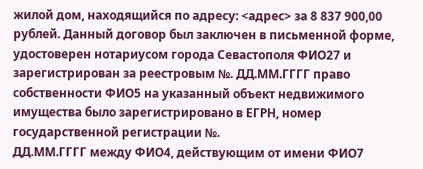жилой дом, находящийся по адресу: <адрес> за 8 837 900,00 рублей. Данный договор был заключен в письменной форме, удостоверен нотариусом города Севастополя ФИО27 и зарегистрирован за реестровым №. ДД.ММ.ГГГГ право собственности ФИО5 на указанный объект недвижимого имущества было зарегистрировано в ЕГРН, номер государственной регистрации №.
ДД.ММ.ГГГГ между ФИО4, действующим от имени ФИО7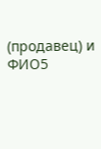(продавец) и ФИО5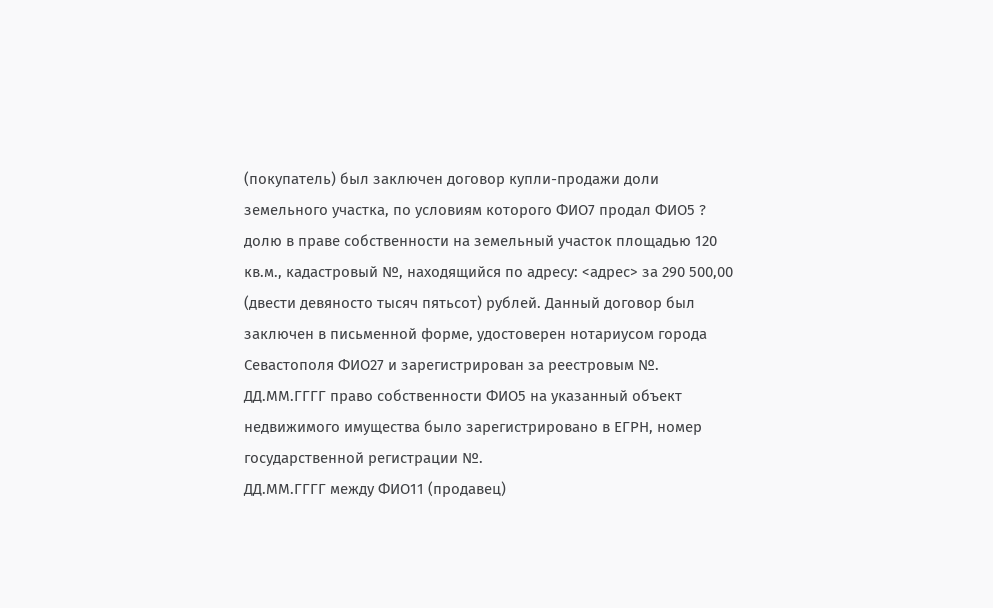(покупатель) был заключен договор купли-продажи доли земельного участка, по условиям которого ФИО7 продал ФИО5 ? долю в праве собственности на земельный участок площадью 120 кв.м., кадастровый №, находящийся по адресу: <адрес> за 290 500,00 (двести девяносто тысяч пятьсот) рублей. Данный договор был заключен в письменной форме, удостоверен нотариусом города Севастополя ФИО27 и зарегистрирован за реестровым №. ДД.ММ.ГГГГ право собственности ФИО5 на указанный объект недвижимого имущества было зарегистрировано в ЕГРН, номер государственной регистрации №.
ДД.ММ.ГГГГ между ФИО11 (продавец)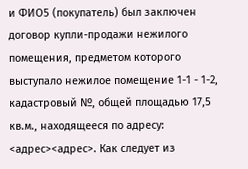и ФИО5 (покупатель) был заключен договор купли-продажи нежилого помещения, предметом которого выступало нежилое помещение 1-1 - 1-2, кадастровый №, общей площадью 17,5 кв.м., находящееся по адресу: <адрес><адрес>. Как следует из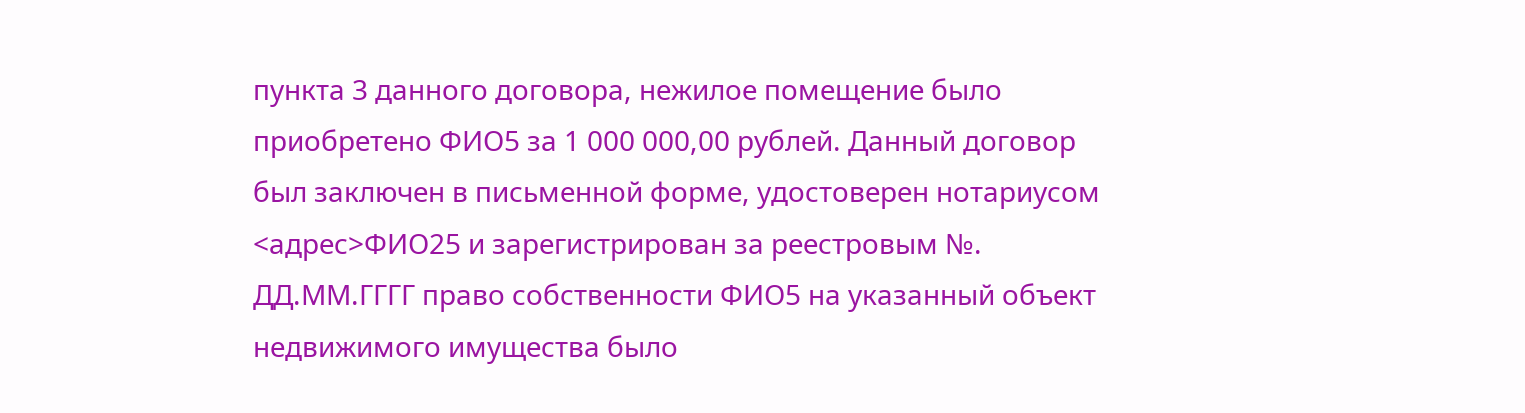пункта 3 данного договора, нежилое помещение было приобретено ФИО5 за 1 000 000,00 рублей. Данный договор был заключен в письменной форме, удостоверен нотариусом <адрес>ФИО25 и зарегистрирован за реестровым №. ДД.ММ.ГГГГ право собственности ФИО5 на указанный объект недвижимого имущества было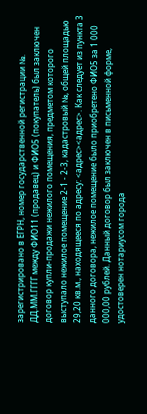зарегистрировано в ЕГРН, номер государственной регистрации №.
ДД.ММ.ГГГГ между ФИО11 (продавец) и ФИО5 (покупатель) был заключен договор купли-продажи нежилого помещения, предметом которого выступало нежилое помещение 2-1 - 2-3, кадастровый №, общей площадью 29,20 кв.м., находящееся по адресу: <адрес><адрес>. Как следует из пункта 3 данного договора, нежилое помещение было приобретено ФИО5 за 1 000 000,00 рублей. Данный договор был заключен в письменной форме, удостоверен нотариусом города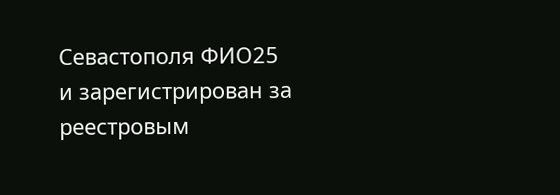Севастополя ФИО25 и зарегистрирован за реестровым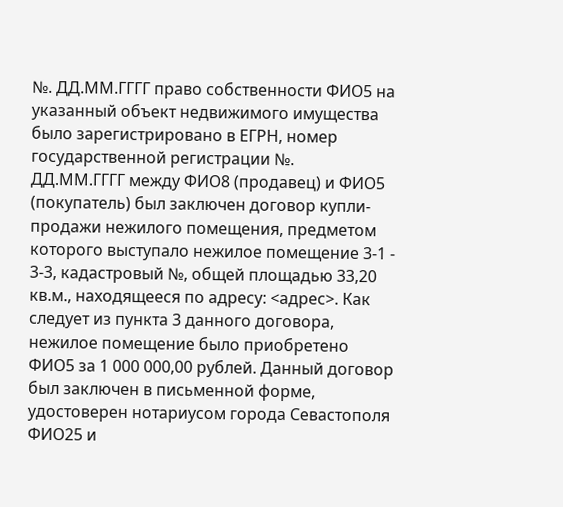№. ДД.ММ.ГГГГ право собственности ФИО5 на указанный объект недвижимого имущества было зарегистрировано в ЕГРН, номер государственной регистрации №.
ДД.ММ.ГГГГ между ФИО8 (продавец) и ФИО5 (покупатель) был заключен договор купли-продажи нежилого помещения, предметом которого выступало нежилое помещение 3-1 - 3-3, кадастровый №, общей площадью 33,20 кв.м., находящееся по адресу: <адрес>. Как следует из пункта 3 данного договора, нежилое помещение было приобретено ФИО5 за 1 000 000,00 рублей. Данный договор был заключен в письменной форме, удостоверен нотариусом города Севастополя ФИО25 и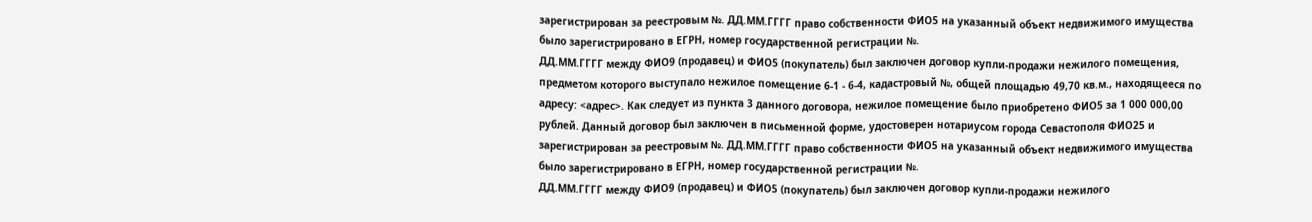зарегистрирован за реестровым №. ДД.ММ.ГГГГ право собственности ФИО5 на указанный объект недвижимого имущества было зарегистрировано в ЕГРН, номер государственной регистрации №.
ДД.ММ.ГГГГ между ФИО9 (продавец) и ФИО5 (покупатель) был заключен договор купли-продажи нежилого помещения, предметом которого выступало нежилое помещение 6-1 - 6-4, кадастровый №, общей площадью 49,70 кв.м., находящееся по адресу: <адрес>. Как следует из пункта 3 данного договора, нежилое помещение было приобретено ФИО5 за 1 000 000,00 рублей. Данный договор был заключен в письменной форме, удостоверен нотариусом города Севастополя ФИО25 и зарегистрирован за реестровым №. ДД.ММ.ГГГГ право собственности ФИО5 на указанный объект недвижимого имущества было зарегистрировано в ЕГРН, номер государственной регистрации №.
ДД.ММ.ГГГГ между ФИО9 (продавец) и ФИО5 (покупатель) был заключен договор купли-продажи нежилого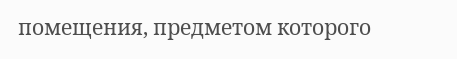помещения, предметом которого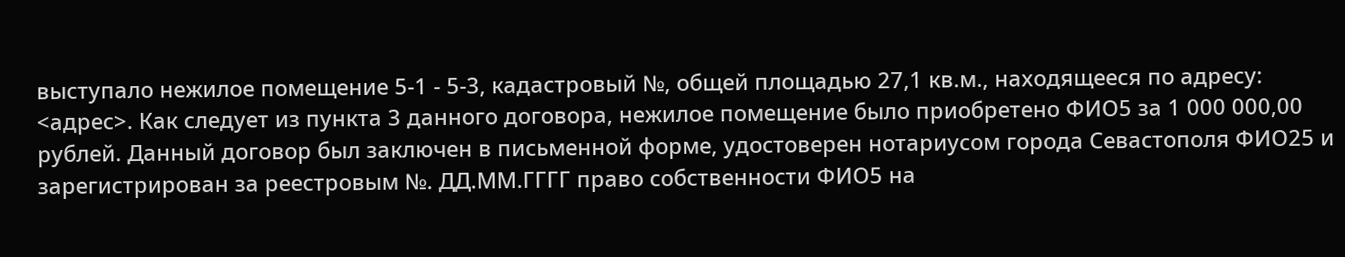выступало нежилое помещение 5-1 - 5-3, кадастровый №, общей площадью 27,1 кв.м., находящееся по адресу: <адрес>. Как следует из пункта 3 данного договора, нежилое помещение было приобретено ФИО5 за 1 000 000,00 рублей. Данный договор был заключен в письменной форме, удостоверен нотариусом города Севастополя ФИО25 и зарегистрирован за реестровым №. ДД.ММ.ГГГГ право собственности ФИО5 на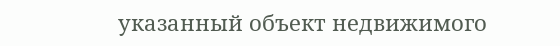указанный объект недвижимого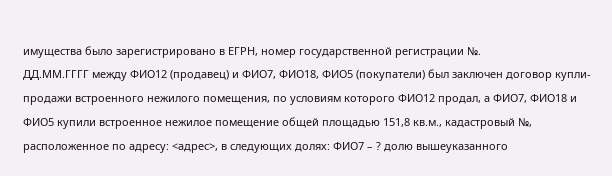имущества было зарегистрировано в ЕГРН, номер государственной регистрации №.
ДД.ММ.ГГГГ между ФИО12 (продавец) и ФИО7, ФИО18, ФИО5 (покупатели) был заключен договор купли-продажи встроенного нежилого помещения, по условиям которого ФИО12 продал, а ФИО7, ФИО18 и ФИО5 купили встроенное нежилое помещение общей площадью 151,8 кв.м., кадастровый №, расположенное по адресу: <адрес>, в следующих долях: ФИО7 – ? долю вышеуказанного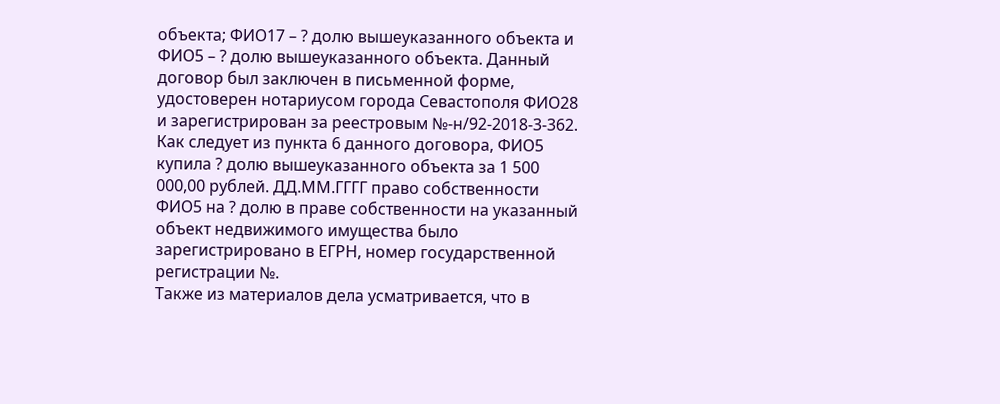объекта; ФИО17 – ? долю вышеуказанного объекта и ФИО5 – ? долю вышеуказанного объекта. Данный договор был заключен в письменной форме, удостоверен нотариусом города Севастополя ФИО28 и зарегистрирован за реестровым №-н/92-2018-3-362. Как следует из пункта 6 данного договора, ФИО5 купила ? долю вышеуказанного объекта за 1 500 000,00 рублей. ДД.ММ.ГГГГ право собственности ФИО5 на ? долю в праве собственности на указанный объект недвижимого имущества было зарегистрировано в ЕГРН, номер государственной регистрации №.
Также из материалов дела усматривается, что в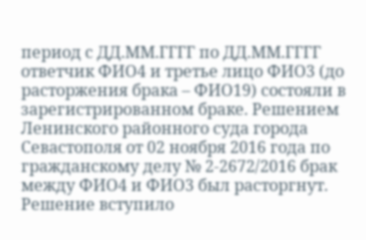период с ДД.ММ.ГГГГ по ДД.ММ.ГГГГ ответчик ФИО4 и третье лицо ФИО3 (до расторжения брака – ФИО19) состояли в зарегистрированном браке. Решением Ленинского районного суда города Севастополя от 02 ноября 2016 года по гражданскому делу № 2-2672/2016 брак между ФИО4 и ФИО3 был расторгнут. Решение вступило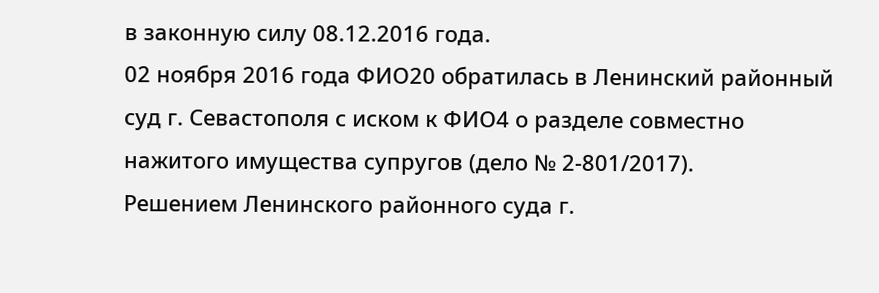в законную силу 08.12.2016 года.
02 ноября 2016 года ФИО20 обратилась в Ленинский районный суд г. Севастополя с иском к ФИО4 о разделе совместно нажитого имущества супругов (дело № 2-801/2017).
Решением Ленинского районного суда г.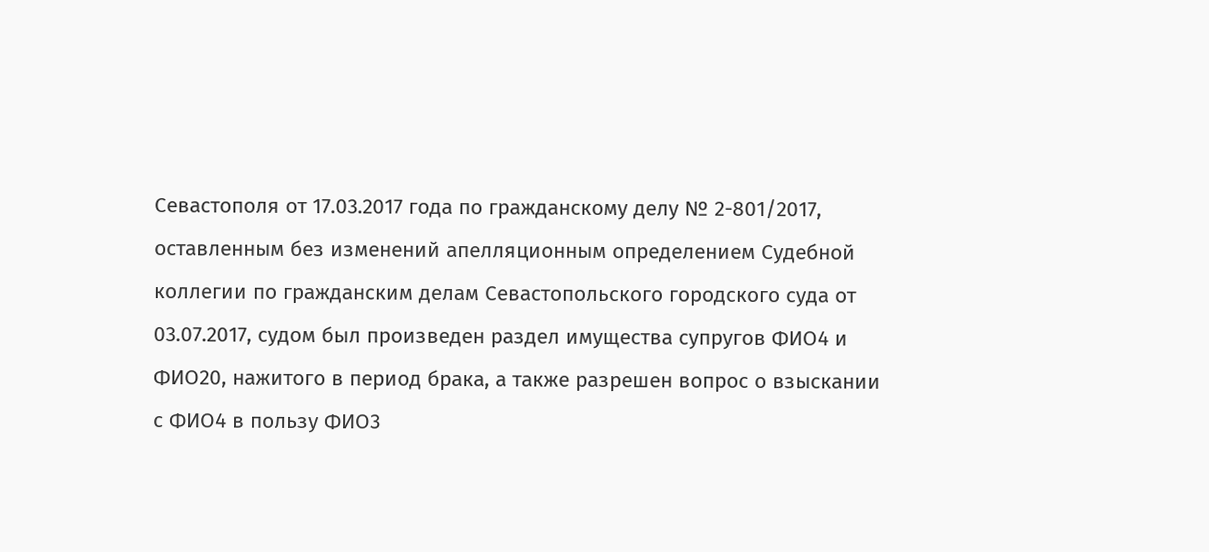Севастополя от 17.03.2017 года по гражданскому делу № 2-801/2017, оставленным без изменений апелляционным определением Судебной коллегии по гражданским делам Севастопольского городского суда от 03.07.2017, судом был произведен раздел имущества супругов ФИО4 и ФИО20, нажитого в период брака, а также разрешен вопрос о взыскании с ФИО4 в пользу ФИО3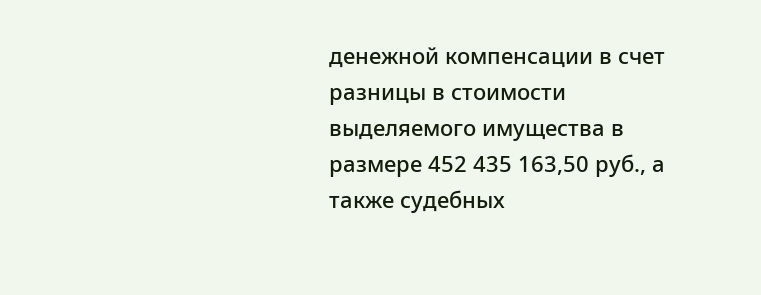денежной компенсации в счет разницы в стоимости выделяемого имущества в размере 452 435 163,50 руб., а также судебных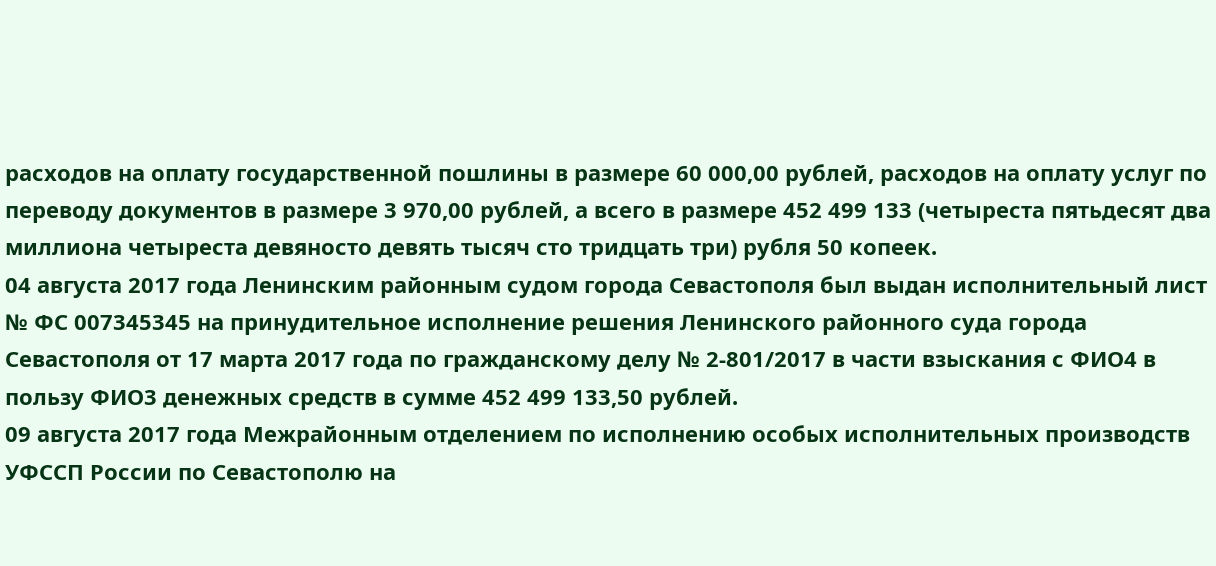расходов на оплату государственной пошлины в размере 60 000,00 рублей, расходов на оплату услуг по переводу документов в размере 3 970,00 рублей, а всего в размере 452 499 133 (четыреста пятьдесят два миллиона четыреста девяносто девять тысяч сто тридцать три) рубля 50 копеек.
04 августа 2017 года Ленинским районным судом города Севастополя был выдан исполнительный лист № ФС 007345345 на принудительное исполнение решения Ленинского районного суда города Севастополя от 17 марта 2017 года по гражданскому делу № 2-801/2017 в части взыскания с ФИО4 в пользу ФИО3 денежных средств в сумме 452 499 133,50 рублей.
09 августа 2017 года Межрайонным отделением по исполнению особых исполнительных производств УФССП России по Севастополю на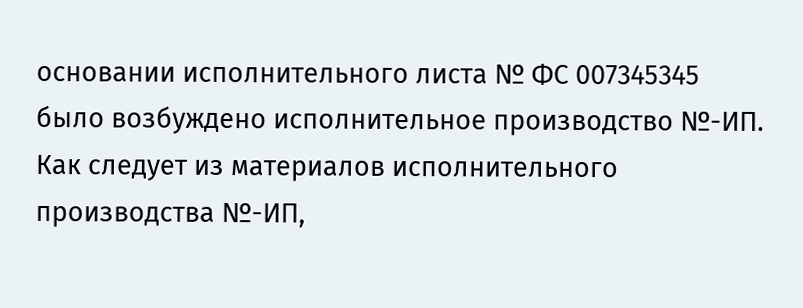основании исполнительного листа № ФС 007345345 было возбуждено исполнительное производство №-ИП.
Как следует из материалов исполнительного производства №-ИП,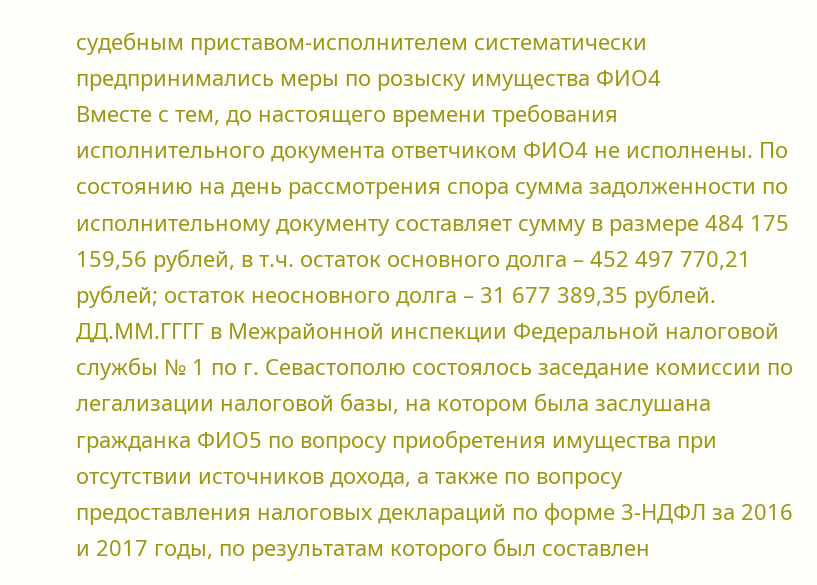судебным приставом-исполнителем систематически предпринимались меры по розыску имущества ФИО4
Вместе с тем, до настоящего времени требования исполнительного документа ответчиком ФИО4 не исполнены. По состоянию на день рассмотрения спора сумма задолженности по исполнительному документу составляет сумму в размере 484 175 159,56 рублей, в т.ч. остаток основного долга – 452 497 770,21 рублей; остаток неосновного долга – 31 677 389,35 рублей.
ДД.ММ.ГГГГ в Межрайонной инспекции Федеральной налоговой службы № 1 по г. Севастополю состоялось заседание комиссии по легализации налоговой базы, на котором была заслушана гражданка ФИО5 по вопросу приобретения имущества при отсутствии источников дохода, а также по вопросу предоставления налоговых деклараций по форме 3-НДФЛ за 2016 и 2017 годы, по результатам которого был составлен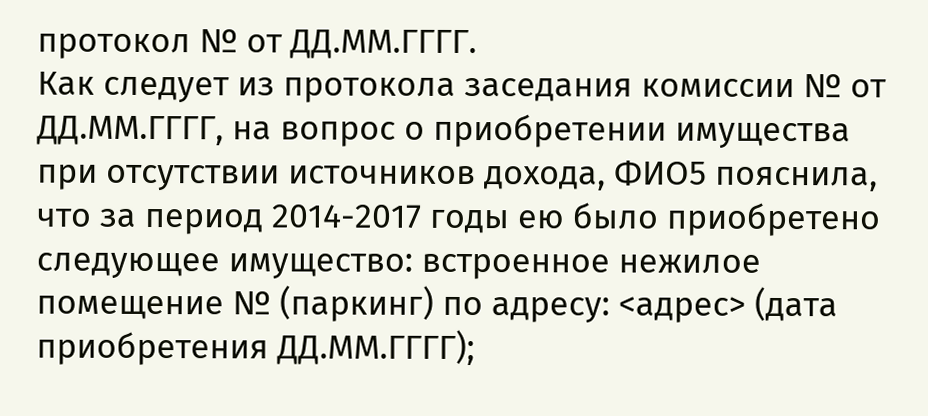протокол № от ДД.ММ.ГГГГ.
Как следует из протокола заседания комиссии № от ДД.ММ.ГГГГ, на вопрос о приобретении имущества при отсутствии источников дохода, ФИО5 пояснила, что за период 2014-2017 годы ею было приобретено следующее имущество: встроенное нежилое помещение № (паркинг) по адресу: <адрес> (дата приобретения ДД.ММ.ГГГГ);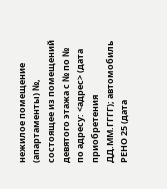нежилое помещение (апартаменты) №, состоящее из помещений девятого этажа с № по № по адресу: <адрес> (дата приобретения ДД.ММ.ГГГГ); автомобиль РЕНО 25 (дата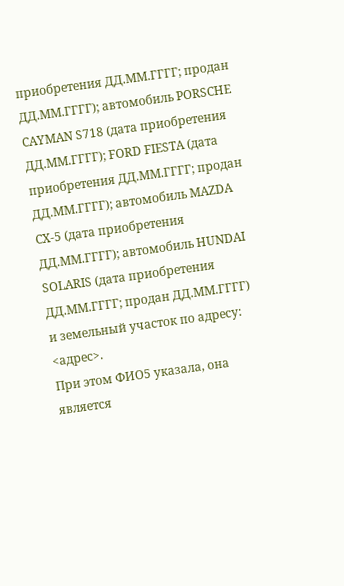приобретения ДД.ММ.ГГГГ; продан ДД.ММ.ГГГГ); автомобиль PORSCHE CAYMAN S718 (дата приобретения ДД.ММ.ГГГГ); FORD FIESTA (дата приобретения ДД.ММ.ГГГГ; продан ДД.ММ.ГГГГ); автомобиль MAZDA CX-5 (дата приобретения ДД.ММ.ГГГГ); автомобиль HUNDAI SOLARIS (дата приобретения ДД.ММ.ГГГГ; продан ДД.ММ.ГГГГ) и земельный участок по адресу: <адрес>.
При этом ФИО5 указала, она является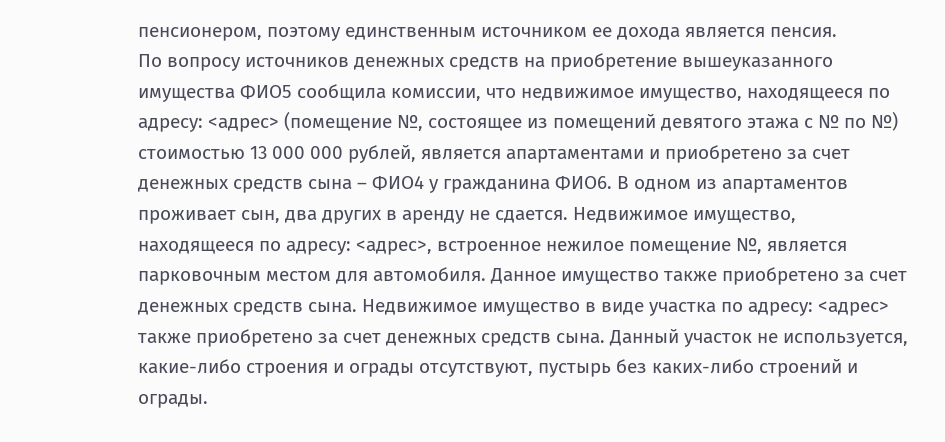пенсионером, поэтому единственным источником ее дохода является пенсия.
По вопросу источников денежных средств на приобретение вышеуказанного имущества ФИО5 сообщила комиссии, что недвижимое имущество, находящееся по адресу: <адрес> (помещение №, состоящее из помещений девятого этажа с № по №) стоимостью 13 000 000 рублей, является апартаментами и приобретено за счет денежных средств сына – ФИО4 у гражданина ФИО6. В одном из апартаментов проживает сын, два других в аренду не сдается. Недвижимое имущество, находящееся по адресу: <адрес>, встроенное нежилое помещение №, является парковочным местом для автомобиля. Данное имущество также приобретено за счет денежных средств сына. Недвижимое имущество в виде участка по адресу: <адрес> также приобретено за счет денежных средств сына. Данный участок не используется, какие-либо строения и ограды отсутствуют, пустырь без каких-либо строений и ограды.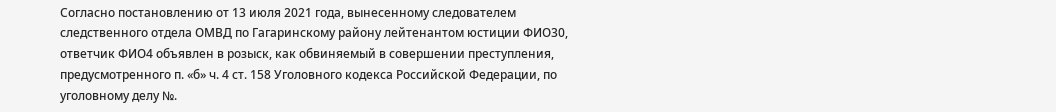Согласно постановлению от 13 июля 2021 года, вынесенному следователем следственного отдела ОМВД по Гагаринскому району лейтенантом юстиции ФИО30, ответчик ФИО4 объявлен в розыск, как обвиняемый в совершении преступления, предусмотренного п. «б» ч. 4 ст. 158 Уголовного кодекса Российской Федерации, по уголовному делу №.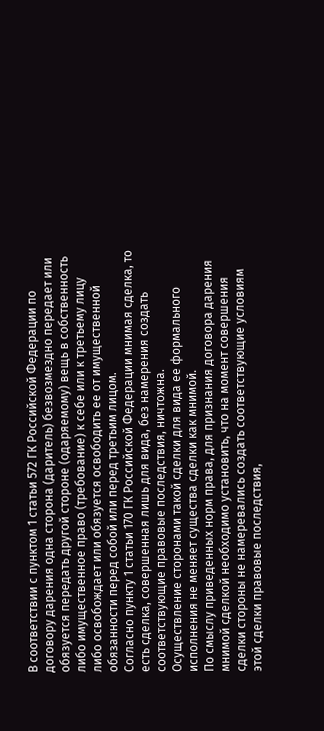В соответствии с пунктом 1 статьи 572 ГК Российской Федерации по договору дарения одна сторона (даритель) безвозмездно передает или обязуется передать другой стороне (одаряемому) вещь в собственность либо имущественное право (требование) к себе или к третьему лицу либо освобождает или обязуется освободить ее от имущественной обязанности перед собой или перед третьим лицом.
Согласно пункту 1 статьи 170 ГК Российской Федерации мнимая сделка, то есть сделка, совершенная лишь для вида, без намерения создать соответствующие правовые последствия, ничтожна.
Осуществление сторонами такой сделки для вида ее формального исполнения не меняет существа сделки как мнимой.
По смыслу приведенных норм права, для признания договора дарения мнимой сделкой необходимо установить, что на момент совершения сделки стороны не намеревались создать соответствующие условиям этой сделки правовые последствия,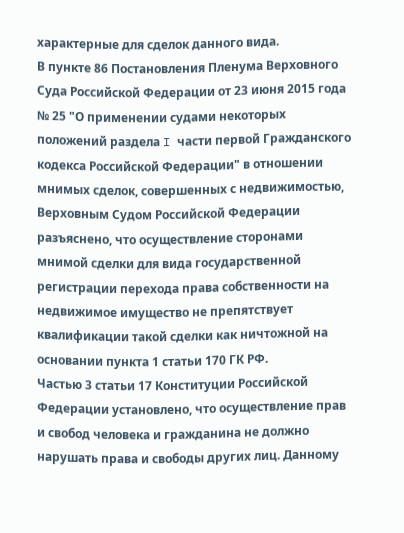характерные для сделок данного вида.
В пункте 86 Постановления Пленума Верховного Суда Российской Федерации от 23 июня 2015 года № 25 "О применении судами некоторых положений раздела I части первой Гражданского кодекса Российской Федерации" в отношении мнимых сделок, совершенных с недвижимостью, Верховным Судом Российской Федерации разъяснено, что осуществление сторонами мнимой сделки для вида государственной регистрации перехода права собственности на недвижимое имущество не препятствует квалификации такой сделки как ничтожной на основании пункта 1 статьи 170 ГК РФ.
Частью 3 статьи 17 Конституции Российской Федерации установлено, что осуществление прав и свобод человека и гражданина не должно нарушать права и свободы других лиц. Данному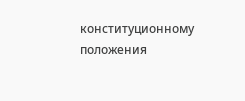конституционному положения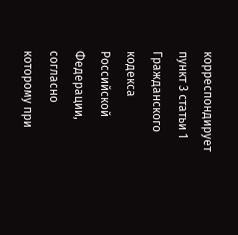корреспондирует пункт 3 статьи 1 Гражданского кодекса Российской Федерации, согласно которому при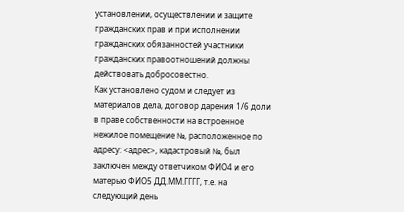установлении, осуществлении и защите гражданских прав и при исполнении гражданских обязанностей участники гражданских правоотношений должны действовать добросовестно.
Как установлено судом и следует из материалов дела, договор дарения 1/6 доли в праве собственности на встроенное нежилое помещение №, расположенное по адресу: <адрес>, кадастровый №, был заключен между ответчиком ФИО4 и его матерью ФИО5 ДД.ММ.ГГГГ, т.е. на следующий день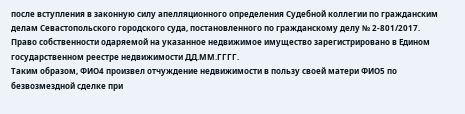после вступления в законную силу апелляционного определения Судебной коллегии по гражданским делам Севастопольского городского суда, постановленного по гражданскому делу № 2-801/2017.
Право собственности одаряемой на указанное недвижимое имущество зарегистрировано в Едином государственном реестре недвижимости ДД.ММ.ГГГГ.
Таким образом, ФИО4 произвел отчуждение недвижимости в пользу своей матери ФИО5 по безвозмездной сделке при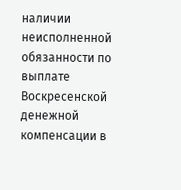наличии неисполненной обязанности по выплате Воскресенской денежной компенсации в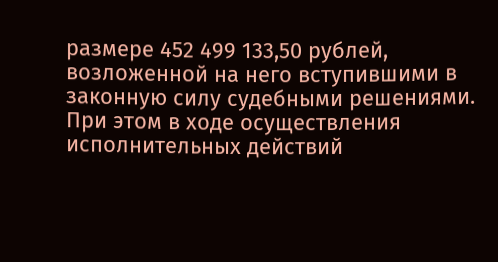размере 452 499 133,50 рублей, возложенной на него вступившими в законную силу судебными решениями.
При этом в ходе осуществления исполнительных действий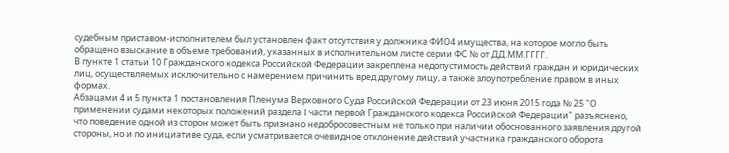судебным приставом-исполнителем был установлен факт отсутствия у должника ФИО4 имущества, на которое могло быть обращено взыскание в объеме требований, указанных в исполнительном листе серии ФС № от ДД.ММ.ГГГГ.
В пункте 1 статьи 10 Гражданского кодекса Российской Федерации закреплена недопустимость действий граждан и юридических лиц, осуществляемых исключительно с намерением причинить вред другому лицу, а также злоупотребление правом в иных формах.
Абзацами 4 и 5 пункта 1 постановления Пленума Верховного Суда Российской Федерации от 23 июня 2015 года № 25 "О применении судами некоторых положений раздела I части первой Гражданского кодекса Российской Федерации" разъяснено, что поведение одной из сторон может быть признано недобросовестным не только при наличии обоснованного заявления другой стороны, но и по инициативе суда, если усматривается очевидное отклонение действий участника гражданского оборота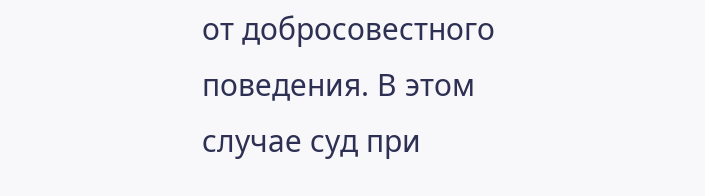от добросовестного поведения. В этом случае суд при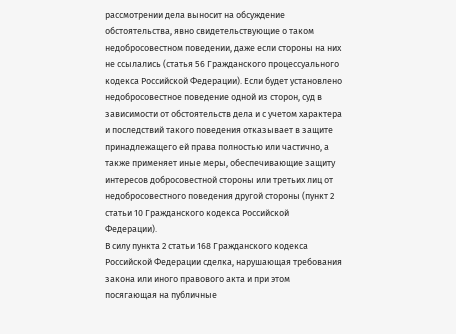рассмотрении дела выносит на обсуждение обстоятельства, явно свидетельствующие о таком недобросовестном поведении, даже если стороны на них не ссылались (статья 56 Гражданского процессуального кодекса Российской Федерации). Если будет установлено недобросовестное поведение одной из сторон, суд в зависимости от обстоятельств дела и с учетом характера и последствий такого поведения отказывает в защите принадлежащего ей права полностью или частично, а также применяет иные меры, обеспечивающие защиту интересов добросовестной стороны или третьих лиц от недобросовестного поведения другой стороны (пункт 2 статьи 10 Гражданского кодекса Российской Федерации).
В силу пункта 2 статьи 168 Гражданского кодекса Российской Федерации сделка, нарушающая требования закона или иного правового акта и при этом посягающая на публичные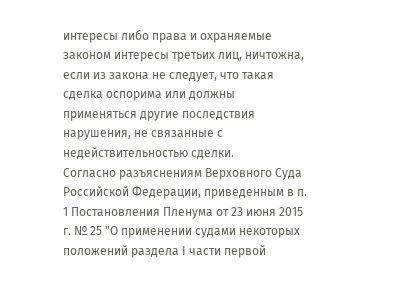интересы либо права и охраняемые законом интересы третьих лиц, ничтожна, если из закона не следует, что такая сделка оспорима или должны применяться другие последствия нарушения, не связанные с недействительностью сделки.
Согласно разъяснениям Верховного Суда Российской Федерации, приведенным в п. 1 Постановления Пленума от 23 июня 2015 г. № 25 "О применении судами некоторых положений раздела I части первой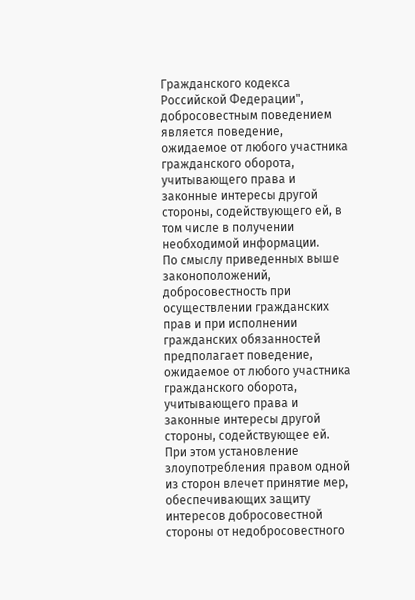Гражданского кодекса Российской Федерации", добросовестным поведением является поведение, ожидаемое от любого участника гражданского оборота, учитывающего права и законные интересы другой стороны, содействующего ей, в том числе в получении необходимой информации.
По смыслу приведенных выше законоположений, добросовестность при осуществлении гражданских прав и при исполнении гражданских обязанностей предполагает поведение, ожидаемое от любого участника гражданского оборота, учитывающего права и законные интересы другой стороны, содействующее ей.
При этом установление злоупотребления правом одной из сторон влечет принятие мер, обеспечивающих защиту интересов добросовестной стороны от недобросовестного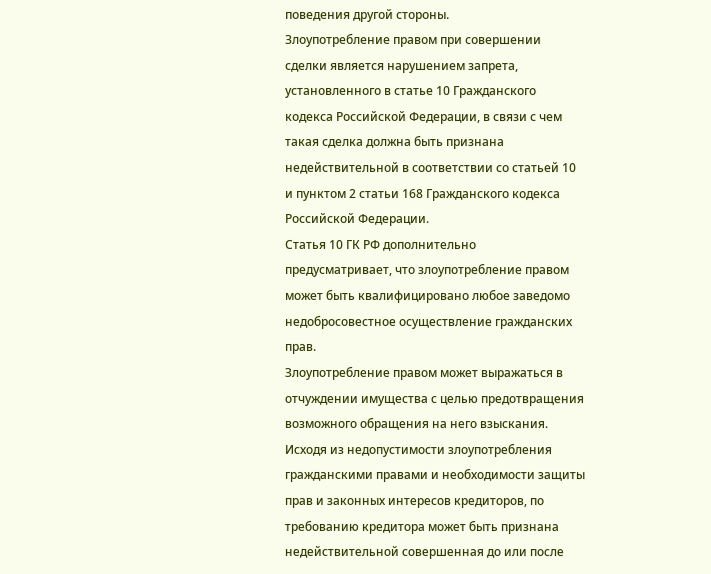поведения другой стороны.
Злоупотребление правом при совершении сделки является нарушением запрета, установленного в статье 10 Гражданского кодекса Российской Федерации, в связи с чем такая сделка должна быть признана недействительной в соответствии со статьей 10 и пунктом 2 статьи 168 Гражданского кодекса Российской Федерации.
Статья 10 ГК РФ дополнительно предусматривает, что злоупотребление правом может быть квалифицировано любое заведомо недобросовестное осуществление гражданских прав.
Злоупотребление правом может выражаться в отчуждении имущества с целью предотвращения возможного обращения на него взыскания.
Исходя из недопустимости злоупотребления гражданскими правами и необходимости защиты прав и законных интересов кредиторов, по требованию кредитора может быть признана недействительной совершенная до или после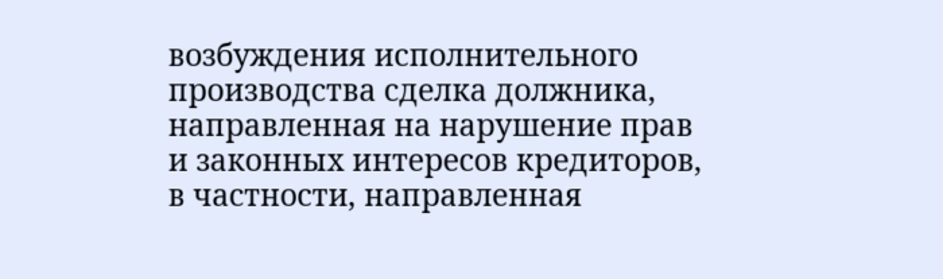возбуждения исполнительного производства сделка должника, направленная на нарушение прав и законных интересов кредиторов, в частности, направленная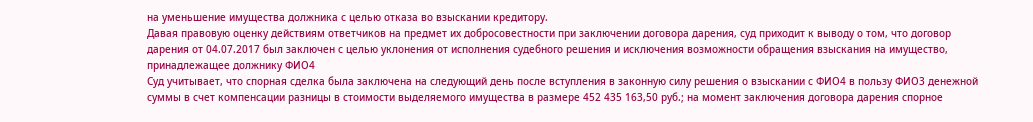на уменьшение имущества должника с целью отказа во взыскании кредитору.
Давая правовую оценку действиям ответчиков на предмет их добросовестности при заключении договора дарения, суд приходит к выводу о том, что договор дарения от 04.07.2017 был заключен с целью уклонения от исполнения судебного решения и исключения возможности обращения взыскания на имущество, принадлежащее должнику ФИО4
Суд учитывает, что спорная сделка была заключена на следующий день после вступления в законную силу решения о взыскании с ФИО4 в пользу ФИО3 денежной суммы в счет компенсации разницы в стоимости выделяемого имущества в размере 452 435 163,50 руб.; на момент заключения договора дарения спорное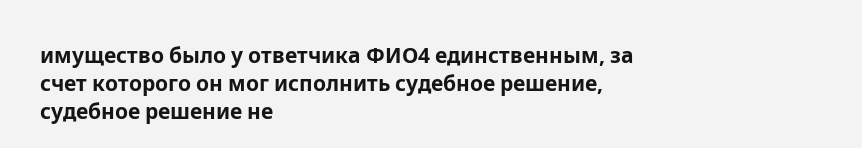имущество было у ответчика ФИО4 единственным, за счет которого он мог исполнить судебное решение, судебное решение не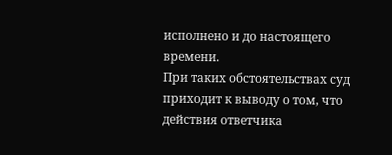исполнено и до настоящего времени.
При таких обстоятельствах суд приходит к выводу о том, что действия ответчика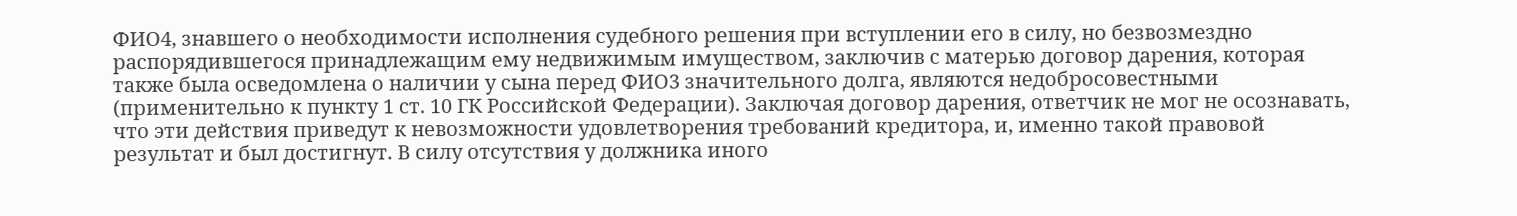ФИО4, знавшего о необходимости исполнения судебного решения при вступлении его в силу, но безвозмездно распорядившегося принадлежащим ему недвижимым имуществом, заключив с матерью договор дарения, которая также была осведомлена о наличии у сына перед ФИО3 значительного долга, являются недобросовестными (применительно к пункту 1 ст. 10 ГК Российской Федерации). Заключая договор дарения, ответчик не мог не осознавать, что эти действия приведут к невозможности удовлетворения требований кредитора, и, именно такой правовой результат и был достигнут. В силу отсутствия у должника иного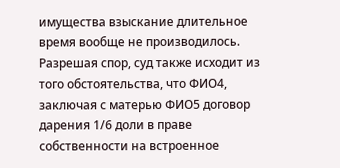имущества взыскание длительное время вообще не производилось.
Разрешая спор, суд также исходит из того обстоятельства, что ФИО4, заключая с матерью ФИО5 договор дарения 1/6 доли в праве собственности на встроенное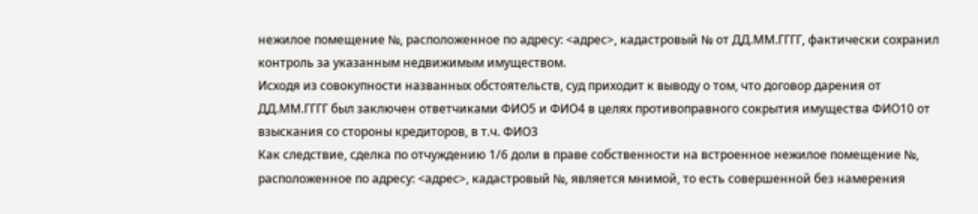нежилое помещение №, расположенное по адресу: <адрес>, кадастровый № от ДД.ММ.ГГГГ, фактически сохранил контроль за указанным недвижимым имуществом.
Исходя из совокупности названных обстоятельств, суд приходит к выводу о том, что договор дарения от ДД.ММ.ГГГГ был заключен ответчиками ФИО5 и ФИО4 в целях противоправного сокрытия имущества ФИО10 от взыскания со стороны кредиторов, в т.ч. ФИО3
Как следствие, сделка по отчуждению 1/6 доли в праве собственности на встроенное нежилое помещение №, расположенное по адресу: <адрес>, кадастровый №, является мнимой, то есть совершенной без намерения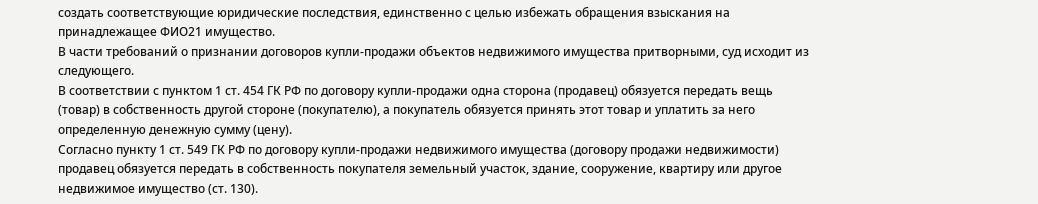создать соответствующие юридические последствия, единственно с целью избежать обращения взыскания на принадлежащее ФИО21 имущество.
В части требований о признании договоров купли-продажи объектов недвижимого имущества притворными, суд исходит из следующего.
В соответствии с пунктом 1 ст. 454 ГК РФ по договору купли-продажи одна сторона (продавец) обязуется передать вещь (товар) в собственность другой стороне (покупателю), а покупатель обязуется принять этот товар и уплатить за него определенную денежную сумму (цену).
Согласно пункту 1 ст. 549 ГК РФ по договору купли-продажи недвижимого имущества (договору продажи недвижимости) продавец обязуется передать в собственность покупателя земельный участок, здание, сооружение, квартиру или другое недвижимое имущество (ст. 130).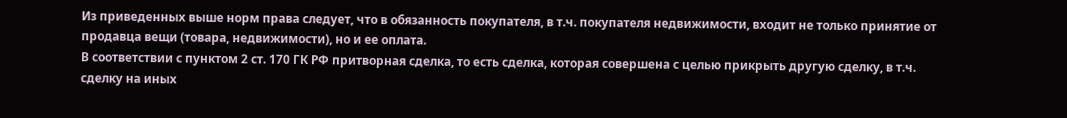Из приведенных выше норм права следует, что в обязанность покупателя, в т.ч. покупателя недвижимости, входит не только принятие от продавца вещи (товара, недвижимости), но и ее оплата.
В соответствии с пунктом 2 ст. 170 ГК РФ притворная сделка, то есть сделка, которая совершена с целью прикрыть другую сделку, в т.ч. сделку на иных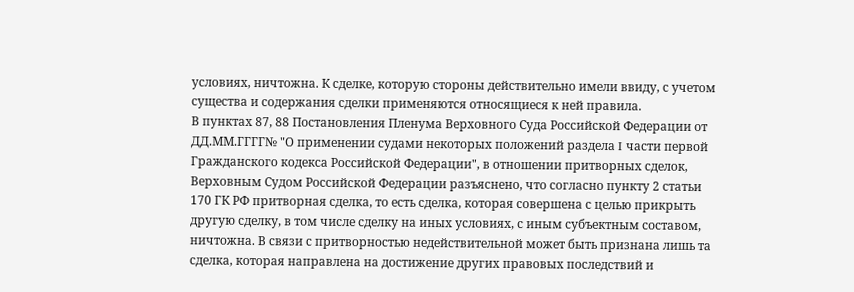условиях, ничтожна. К сделке, которую стороны действительно имели ввиду, с учетом существа и содержания сделки применяются относящиеся к ней правила.
В пунктах 87, 88 Постановления Пленума Верховного Суда Российской Федерации от ДД.ММ.ГГГГ№ "О применении судами некоторых положений раздела I части первой Гражданского кодекса Российской Федерации", в отношении притворных сделок, Верховным Судом Российской Федерации разъяснено, что согласно пункту 2 статьи 170 ГК РФ притворная сделка, то есть сделка, которая совершена с целью прикрыть другую сделку, в том числе сделку на иных условиях, с иным субъектным составом, ничтожна. В связи с притворностью недействительной может быть признана лишь та сделка, которая направлена на достижение других правовых последствий и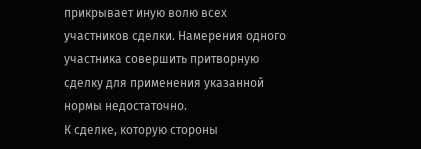прикрывает иную волю всех участников сделки. Намерения одного участника совершить притворную сделку для применения указанной нормы недостаточно.
К сделке, которую стороны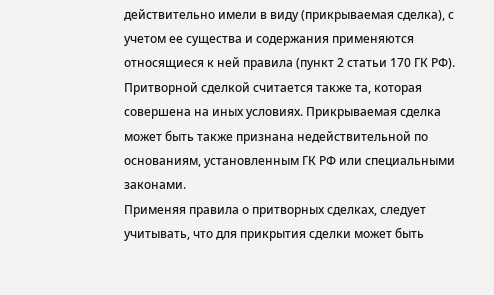действительно имели в виду (прикрываемая сделка), с учетом ее существа и содержания применяются относящиеся к ней правила (пункт 2 статьи 170 ГК РФ).
Притворной сделкой считается также та, которая совершена на иных условиях. Прикрываемая сделка может быть также признана недействительной по основаниям, установленным ГК РФ или специальными законами.
Применяя правила о притворных сделках, следует учитывать, что для прикрытия сделки может быть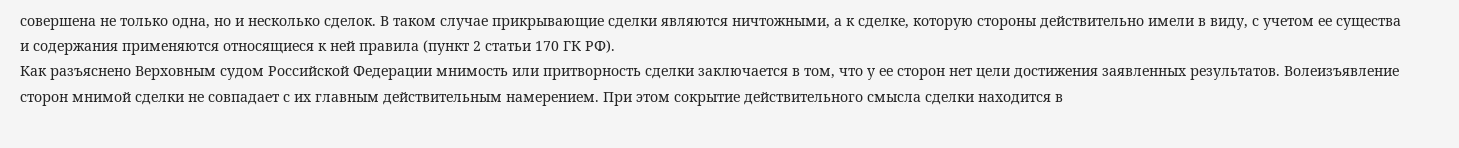совершена не только одна, но и несколько сделок. В таком случае прикрывающие сделки являются ничтожными, а к сделке, которую стороны действительно имели в виду, с учетом ее существа и содержания применяются относящиеся к ней правила (пункт 2 статьи 170 ГК РФ).
Как разъяснено Верховным судом Российской Федерации мнимость или притворность сделки заключается в том, что у ее сторон нет цели достижения заявленных результатов. Волеизъявление сторон мнимой сделки не совпадает с их главным действительным намерением. При этом сокрытие действительного смысла сделки находится в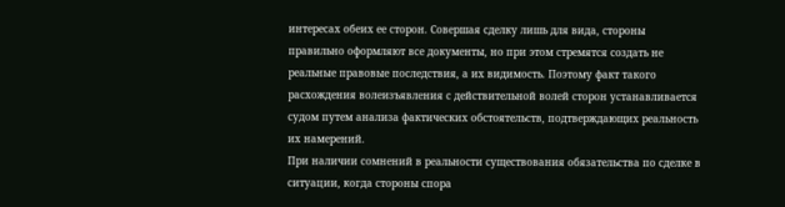интересах обеих ее сторон. Совершая сделку лишь для вида, стороны правильно оформляют все документы, но при этом стремятся создать не реальные правовые последствия, а их видимость. Поэтому факт такого расхождения волеизъявления с действительной волей сторон устанавливается судом путем анализа фактических обстоятельств, подтверждающих реальность их намерений.
При наличии сомнений в реальности существования обязательства по сделке в ситуации, когда стороны спора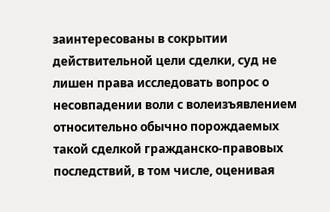заинтересованы в сокрытии действительной цели сделки, суд не лишен права исследовать вопрос о несовпадении воли с волеизъявлением относительно обычно порождаемых такой сделкой гражданско-правовых последствий, в том числе, оценивая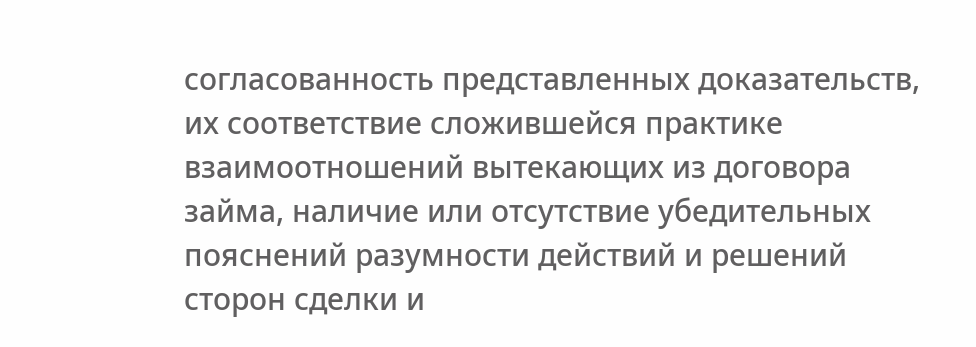согласованность представленных доказательств, их соответствие сложившейся практике взаимоотношений вытекающих из договора займа, наличие или отсутствие убедительных пояснений разумности действий и решений сторон сделки и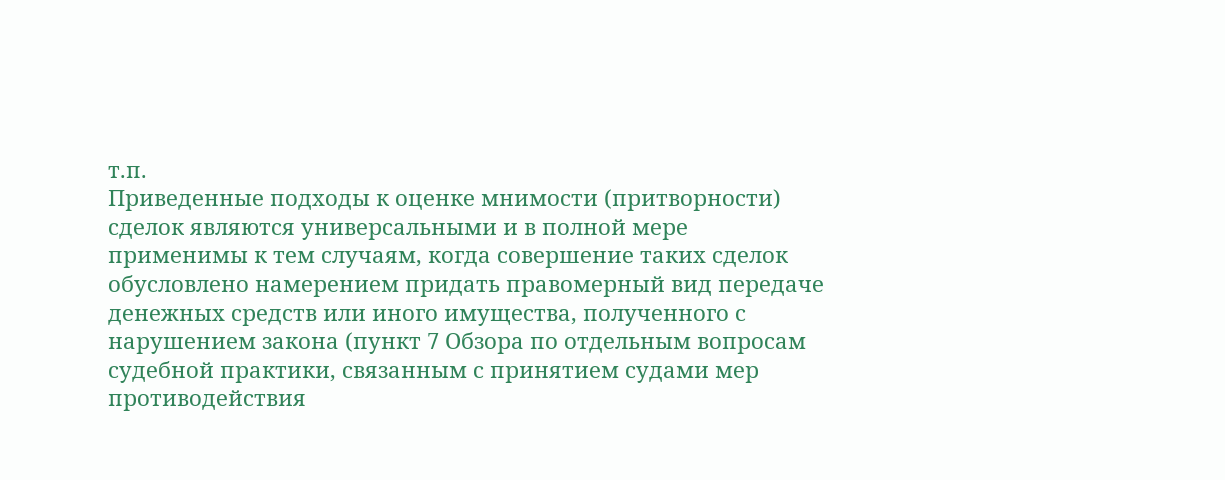т.п.
Приведенные подходы к оценке мнимости (притворности) сделок являются универсальными и в полной мере применимы к тем случаям, когда совершение таких сделок обусловлено намерением придать правомерный вид передаче денежных средств или иного имущества, полученного с нарушением закона (пункт 7 Обзора по отдельным вопросам судебной практики, связанным с принятием судами мер противодействия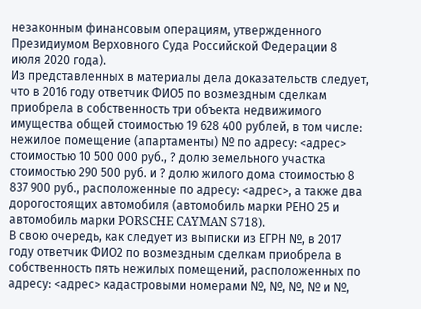незаконным финансовым операциям, утвержденного Президиумом Верховного Суда Российской Федерации 8 июля 2020 года).
Из представленных в материалы дела доказательств следует, что в 2016 году ответчик ФИО5 по возмездным сделкам приобрела в собственность три объекта недвижимого имущества общей стоимостью 19 628 400 рублей, в том числе: нежилое помещение (апартаменты) № по адресу: <адрес> стоимостью 10 500 000 руб., ? долю земельного участка стоимостью 290 500 руб. и ? долю жилого дома стоимостью 8 837 900 руб., расположенные по адресу: <адрес>, а также два дорогостоящих автомобиля (автомобиль марки РЕНО 25 и автомобиль марки PORSCHE CAYMAN S718).
В свою очередь, как следует из выписки из ЕГРН №, в 2017 году ответчик ФИО2 по возмездным сделкам приобрела в собственность пять нежилых помещений, расположенных по адресу: <адрес> кадастровыми номерами №, №, №, № и №,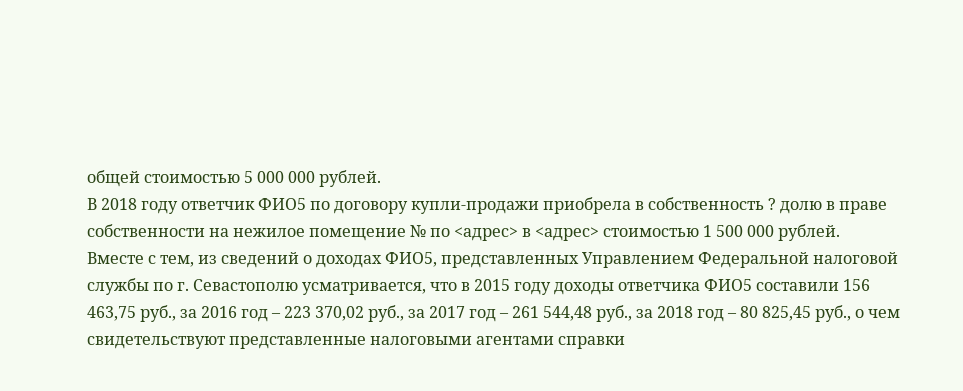общей стоимостью 5 000 000 рублей.
В 2018 году ответчик ФИО5 по договору купли-продажи приобрела в собственность ? долю в праве собственности на нежилое помещение № по <адрес> в <адрес> стоимостью 1 500 000 рублей.
Вместе с тем, из сведений о доходах ФИО5, представленных Управлением Федеральной налоговой службы по г. Севастополю усматривается, что в 2015 году доходы ответчика ФИО5 составили 156 463,75 руб., за 2016 год – 223 370,02 руб., за 2017 год – 261 544,48 руб., за 2018 год – 80 825,45 руб., о чем свидетельствуют представленные налоговыми агентами справки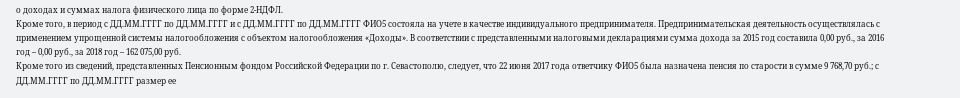о доходах и суммах налога физического лица по форме 2-НДФЛ.
Кроме того, в период с ДД.ММ.ГГГГ по ДД.ММ.ГГГГ и с ДД.ММ.ГГГГ по ДД.ММ.ГГГГ ФИО5 состояла на учете в качестве индивидуального предпринимателя. Предпринимательская деятельность осуществлялась с применением упрощенной системы налогообложения с объектом налогообложения «Доходы». В соответствии с представленными налоговыми декларациями сумма дохода за 2015 год составила 0,00 руб., за 2016 год – 0,00 руб., за 2018 год – 162 075,00 руб.
Кроме того из сведений, представленных Пенсионным фондом Российской Федерации по г. Севастополю, следует, что 22 июня 2017 года ответчику ФИО5 была назначена пенсия по старости в сумме 9 768,70 руб.; с ДД.ММ.ГГГГ по ДД.ММ.ГГГГ размер ее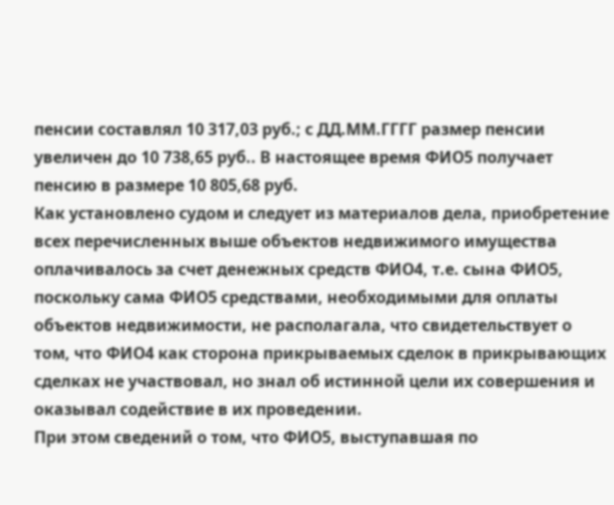пенсии составлял 10 317,03 руб.; с ДД.ММ.ГГГГ размер пенсии увеличен до 10 738,65 руб.. В настоящее время ФИО5 получает пенсию в размере 10 805,68 руб.
Как установлено судом и следует из материалов дела, приобретение всех перечисленных выше объектов недвижимого имущества оплачивалось за счет денежных средств ФИО4, т.е. сына ФИО5, поскольку сама ФИО5 средствами, необходимыми для оплаты объектов недвижимости, не располагала, что свидетельствует о том, что ФИО4 как сторона прикрываемых сделок в прикрывающих сделках не участвовал, но знал об истинной цели их совершения и оказывал содействие в их проведении.
При этом сведений о том, что ФИО5, выступавшая по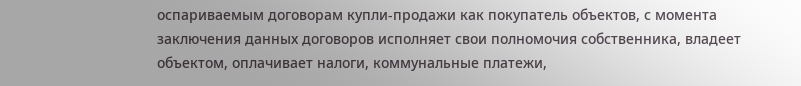оспариваемым договорам купли-продажи как покупатель объектов, с момента заключения данных договоров исполняет свои полномочия собственника, владеет объектом, оплачивает налоги, коммунальные платежи,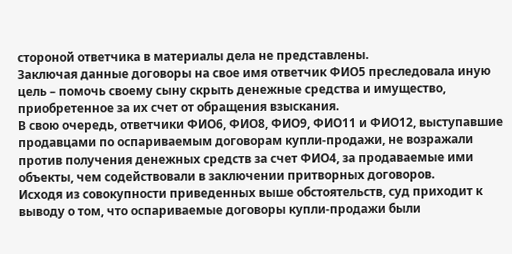стороной ответчика в материалы дела не представлены.
Заключая данные договоры на свое имя ответчик ФИО5 преследовала иную цель – помочь своему сыну скрыть денежные средства и имущество, приобретенное за их счет от обращения взыскания.
В свою очередь, ответчики ФИО6, ФИО8, ФИО9, ФИО11 и ФИО12, выступавшие продавцами по оспариваемым договорам купли-продажи, не возражали против получения денежных средств за счет ФИО4, за продаваемые ими объекты, чем содействовали в заключении притворных договоров.
Исходя из совокупности приведенных выше обстоятельств, суд приходит к выводу о том, что оспариваемые договоры купли-продажи были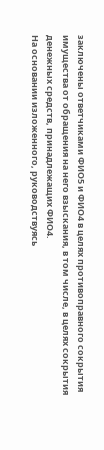заключены ответчиками ФИО5 и ФИО4 в целях противоправного сокрытия имущества от обращения на него взыскания, в том числе, в целях сокрытия денежных средств, принадлежащих ФИО4.
На основании изложенного, руководствуясь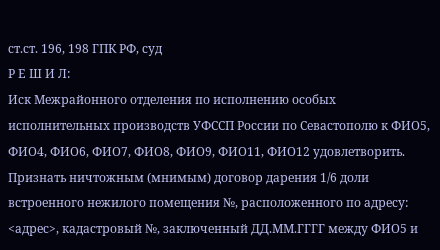ст.ст. 196, 198 ГПК РФ, суд
Р Е Ш И Л:
Иск Межрайонного отделения по исполнению особых исполнительных производств УФССП России по Севастополю к ФИО5, ФИО4, ФИО6, ФИО7, ФИО8, ФИО9, ФИО11, ФИО12 удовлетворить.
Признать ничтожным (мнимым) договор дарения 1/6 доли встроенного нежилого помещения №, расположенного по адресу: <адрес>, кадастровый №, заключенный ДД.ММ.ГГГГ между ФИО5 и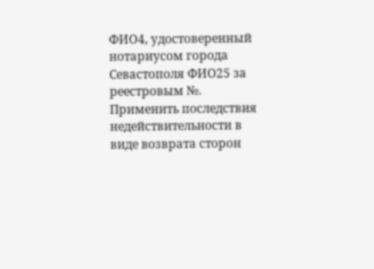ФИО4, удостоверенный нотариусом города Севастополя ФИО25 за реестровым №. Применить последствия недействительности в виде возврата сторон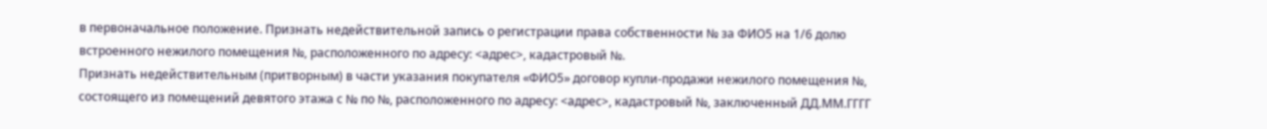в первоначальное положение. Признать недействительной запись о регистрации права собственности № за ФИО5 на 1/6 долю встроенного нежилого помещения №, расположенного по адресу: <адрес>, кадастровый №.
Признать недействительным (притворным) в части указания покупателя «ФИО5» договор купли-продажи нежилого помещения №, состоящего из помещений девятого этажа с № по №, расположенного по адресу: <адрес>, кадастровый №, заключенный ДД.ММ.ГГГГ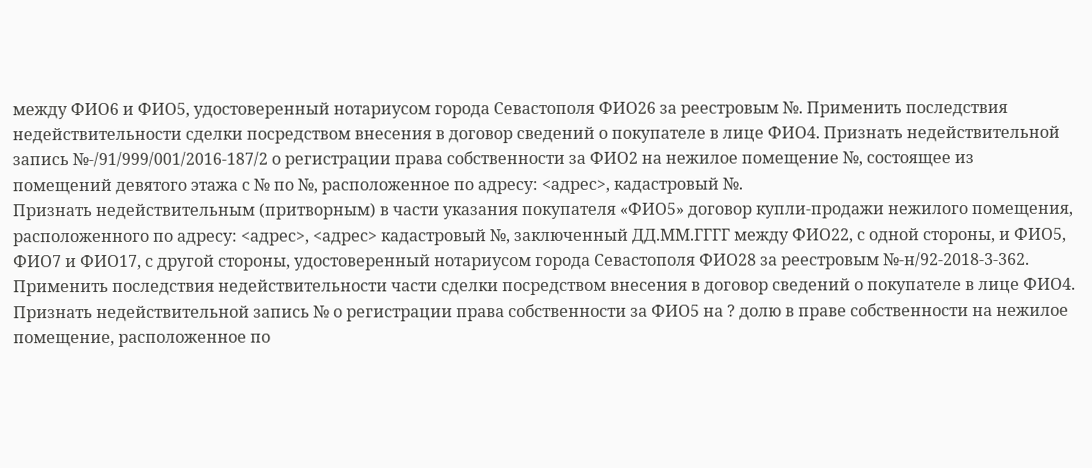между ФИО6 и ФИО5, удостоверенный нотариусом города Севастополя ФИО26 за реестровым №. Применить последствия недействительности сделки посредством внесения в договор сведений о покупателе в лице ФИО4. Признать недействительной запись №-/91/999/001/2016-187/2 о регистрации права собственности за ФИО2 на нежилое помещение №, состоящее из помещений девятого этажа с № по №, расположенное по адресу: <адрес>, кадастровый №.
Признать недействительным (притворным) в части указания покупателя «ФИО5» договор купли-продажи нежилого помещения, расположенного по адресу: <адрес>, <адрес> кадастровый №, заключенный ДД.ММ.ГГГГ между ФИО22, с одной стороны, и ФИО5, ФИО7 и ФИО17, с другой стороны, удостоверенный нотариусом города Севастополя ФИО28 за реестровым №-н/92-2018-3-362. Применить последствия недействительности части сделки посредством внесения в договор сведений о покупателе в лице ФИО4. Признать недействительной запись № о регистрации права собственности за ФИО5 на ? долю в праве собственности на нежилое помещение, расположенное по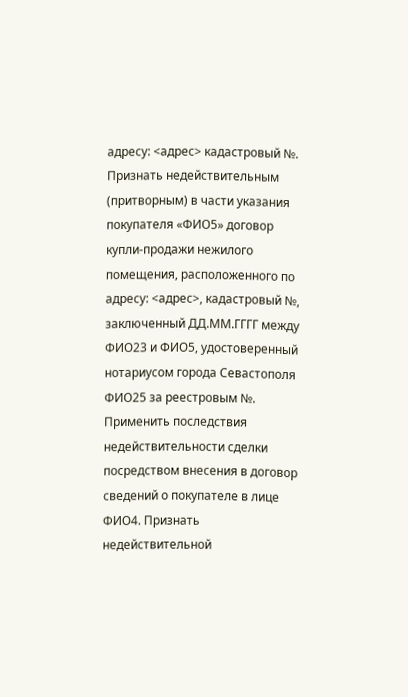адресу: <адрес> кадастровый №.
Признать недействительным (притворным) в части указания покупателя «ФИО5» договор купли-продажи нежилого помещения, расположенного по адресу: <адрес>, кадастровый №, заключенный ДД.ММ.ГГГГ между ФИО23 и ФИО5, удостоверенный нотариусом города Севастополя ФИО25 за реестровым №. Применить последствия недействительности сделки посредством внесения в договор сведений о покупателе в лице ФИО4. Признать недействительной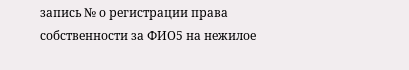запись № о регистрации права собственности за ФИО5 на нежилое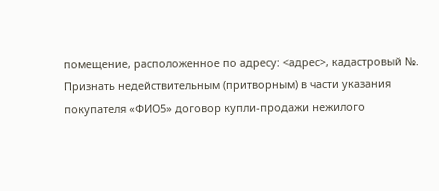помещение, расположенное по адресу: <адрес>, кадастровый №.
Признать недействительным (притворным) в части указания покупателя «ФИО5» договор купли-продажи нежилого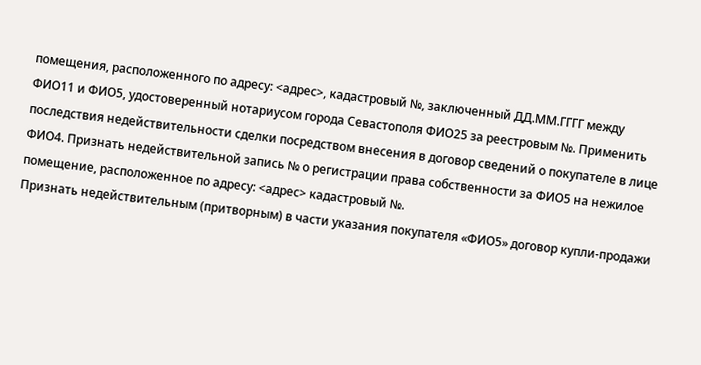помещения, расположенного по адресу: <адрес>, кадастровый №, заключенный ДД.ММ.ГГГГ между ФИО11 и ФИО5, удостоверенный нотариусом города Севастополя ФИО25 за реестровым №. Применить последствия недействительности сделки посредством внесения в договор сведений о покупателе в лице ФИО4. Признать недействительной запись № о регистрации права собственности за ФИО5 на нежилое помещение, расположенное по адресу: <адрес> кадастровый №.
Признать недействительным (притворным) в части указания покупателя «ФИО5» договор купли-продажи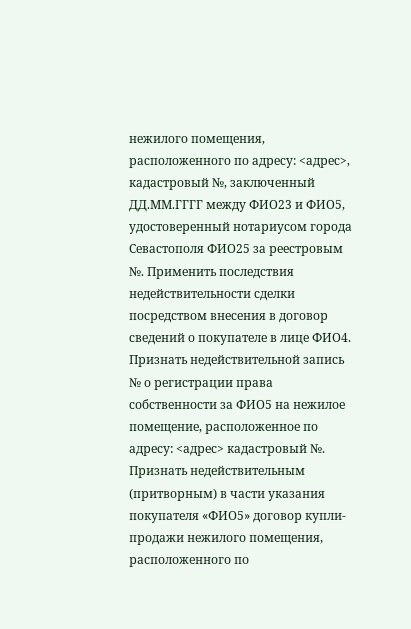нежилого помещения, расположенного по адресу: <адрес>, кадастровый №, заключенный ДД.ММ.ГГГГ между ФИО23 и ФИО5, удостоверенный нотариусом города Севастополя ФИО25 за реестровым №. Применить последствия недействительности сделки посредством внесения в договор сведений о покупателе в лице ФИО4. Признать недействительной запись № о регистрации права собственности за ФИО5 на нежилое помещение, расположенное по адресу: <адрес> кадастровый №.
Признать недействительным (притворным) в части указания покупателя «ФИО5» договор купли-продажи нежилого помещения, расположенного по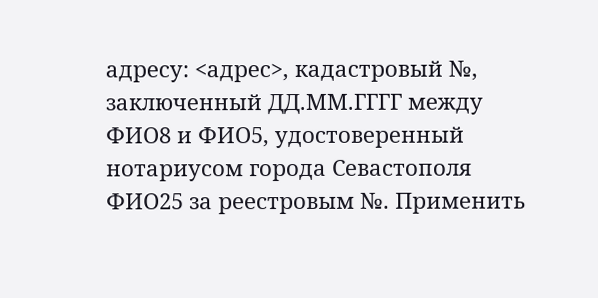адресу: <адрес>, кадастровый №, заключенный ДД.ММ.ГГГГ между ФИО8 и ФИО5, удостоверенный нотариусом города Севастополя ФИО25 за реестровым №. Применить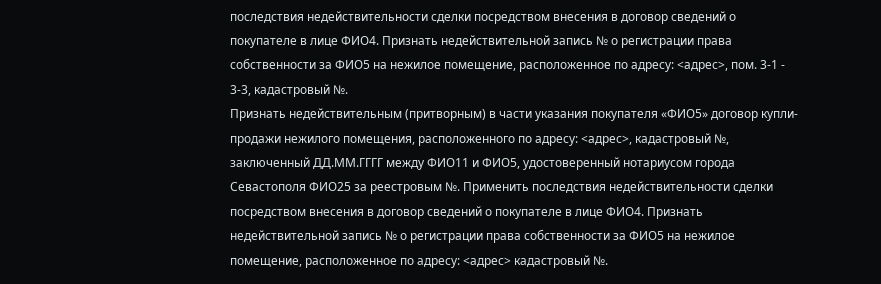последствия недействительности сделки посредством внесения в договор сведений о покупателе в лице ФИО4. Признать недействительной запись № о регистрации права собственности за ФИО5 на нежилое помещение, расположенное по адресу: <адрес>, пом. 3-1 - 3-3, кадастровый №.
Признать недействительным (притворным) в части указания покупателя «ФИО5» договор купли-продажи нежилого помещения, расположенного по адресу: <адрес>, кадастровый №, заключенный ДД.ММ.ГГГГ между ФИО11 и ФИО5, удостоверенный нотариусом города Севастополя ФИО25 за реестровым №. Применить последствия недействительности сделки посредством внесения в договор сведений о покупателе в лице ФИО4. Признать недействительной запись № о регистрации права собственности за ФИО5 на нежилое помещение, расположенное по адресу: <адрес> кадастровый №.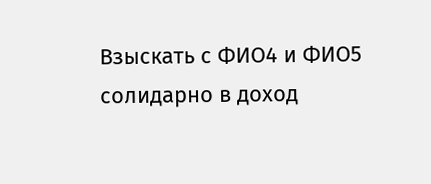Взыскать с ФИО4 и ФИО5 солидарно в доход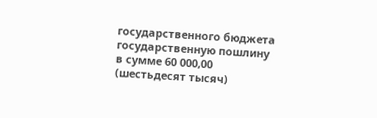государственного бюджета государственную пошлину в сумме 60 000,00 (шестьдесят тысяч)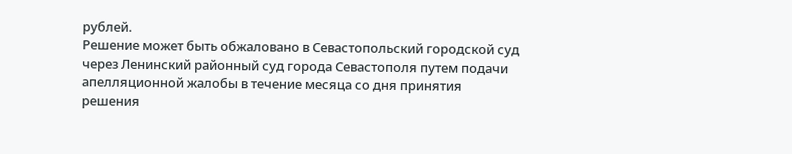рублей.
Решение может быть обжаловано в Севастопольский городской суд через Ленинский районный суд города Севастополя путем подачи апелляционной жалобы в течение месяца со дня принятия решения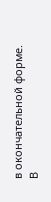в окончательной форме.
В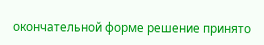окончательной форме решение принято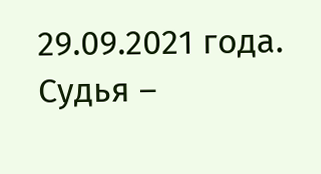29.09.2021 года.
Судья –